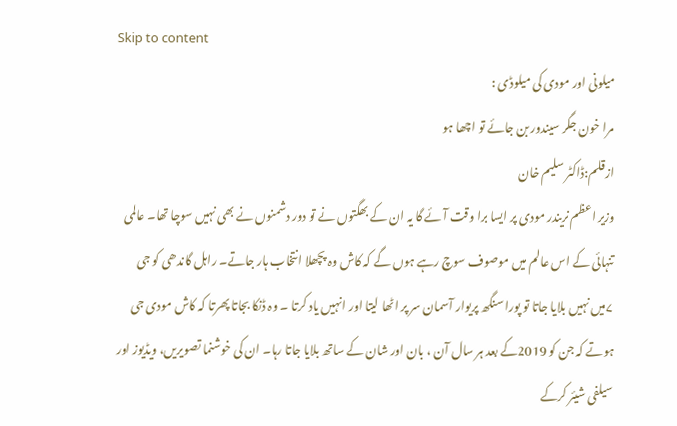Skip to content
میلونی اور مودی کی میلوڈی :
مرا خون جگر سیندور بن جائے تو اچھا ہو
ازقلم:ڈاکٹر سلیم خان
وزیر اعظم نریندر مودی پر ایسا برا وقت آئے گا یہ ان کے بھگتوں نے تو دور دشمنوں نے بھی نہیں سوچا تھا۔ عالمی تنہائی کے اس عالم میں موصوف سوچ رہے ہوں گے کہ کاش وہ پچھلا انتخاب ہار جاتے۔ راہل گاندھی کو جی ۷میں نہیں بلایا جاتا تو پورا سنگھ پریوار آسمان سر پر اٹھا لیتا اور انہیں یاد کرتا ۔ وہ ڈنکا بجاتا پھرتا کہ کاش مودی جی ہوتے کہ جن کو 2019کے بعد ہر سال آن ، بان اور شان کے ساتھ بلایا جاتا رہا۔ ان کی خوشنما تصویریں، ویڈیوز اور سیلفی شیئر کرکے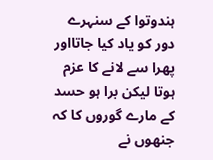ہندوتوا کے سنہرے دور کو یاد کیا جاتااور پھرا سے لانے کا عزم ہوتا لیکن برا ہو حسد کے مارے گوروں کا کہ جنھوں نے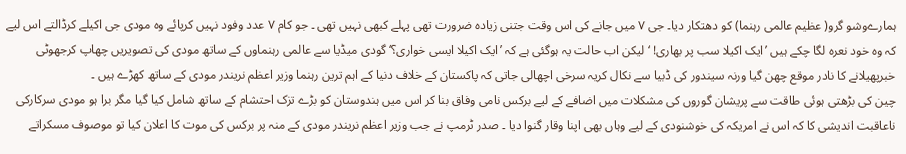ہمارےوشو گرو( عظیم عالمی رہنما) کو دھتکار دیا۔ جی ۷ میں جانے کی اس وقت جتنی زیادہ ضرورت تھی پہلے کبھی نہیں تھی ۔ جو کام ۷ عدد وفود نہیں کرپائے وہ مودی جی اکیلے کرڈالتے اس لیے کہ وہ خود نعرہ لگا چکے ہیں ’ایک اکیلا سب پر بھاری! ‘ لیکن اب حالت یہ ہوگئی ہے کہ ’ایک اکیلا ایسی خواری؟‘ گودی میڈیا سے عالمی رہنماوں کے ساتھ مودی کی تصویریں چھاپ کرجھوٹی خبرپھیلانے کا نادر موقع چھن گیا ورنہ سیندور کی ڈبیا سے نکال کریہ سرخی اچھالی جاتی کہ پاکستان کے خلاف دنیا کے اہم ترین رہنما وزیر اعظم نریندر مودی کے ساتھ کھڑے ہیں ۔
چین کی بڑھتی ہوئی طاقت سے پریشان گوروں کی مشکلات میں اضافے کے لیے برکس نامی وفاق بنا کر اس میں ہندوستان کو بڑے تزک احتشام کے ساتھ شامل کیا گیا مگر برا ہو مودی سرکارکی ناعاقبت اندیشی کا کہ اس نے امریکہ کی خوشنودی کے لیے وہاں بھی اپنا وقار گنوا دیا ۔ صدر ٹرمپ نے جب وزیر اعظم نریندر مودی کے منہ پر برکس کی موت کا اعلان کیا تو موصوف مسکراتے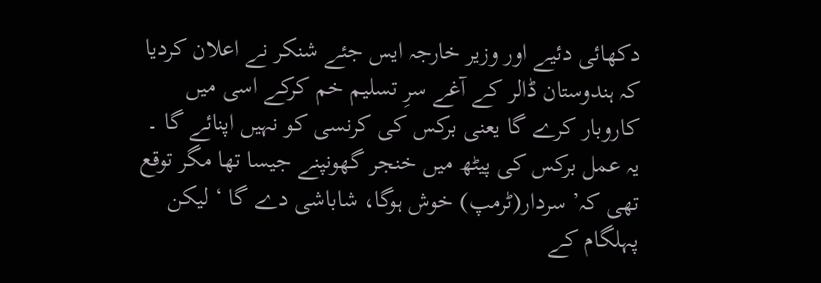دکھائی دئیے اور وزیر خارجہ ایس جئے شنکر نے اعلان کردیا کہ ہندوستان ڈالر کے آغے سرِ تسلیم خم کرکے اسی میں کاروبار کرے گا یعنی برکس کی کرنسی کو نہیں اپنائے گا ۔ یہ عمل برکس کی پیٹھ میں خنجر گھونپنے جیسا تھا مگر توقع تھی کہ’ سردار(ٹرمپ) خوش ہوگا، شاباشی دے گا ‘ لیکن پہلگام کے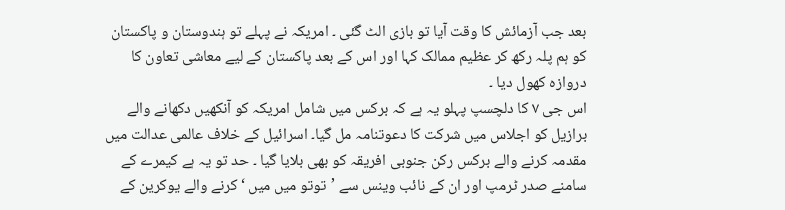بعد جب آزمائش کا وقت آیا تو بازی الٹ گئی ۔ امریکہ نے پہلے تو ہندوستان و پاکستان کو ہم پلہ رکھ کر عظیم ممالک کہا اور اس کے بعد پاکستان کے لیے معاشی تعاون کا دروازہ کھول دیا ۔
اس جی ۷ کا دلچسپ پہلو یہ ہے کہ برکس میں شامل امریکہ کو آنکھیں دکھانے والے برازیل کو اجلاس میں شرکت کا دعوتنامہ مل گیا۔ اسرائیل کے خلاف عالمی عدالت میں مقدمہ کرنے والے برکس رکن جنوبی افریقہ کو بھی بلایا گیا ۔ حد تو یہ ہے کیمرے کے سامنے صدر ٹرمپ اور ان کے نائب وینس سے ’توتو میں میں ‘ کرنے والے یوکرین کے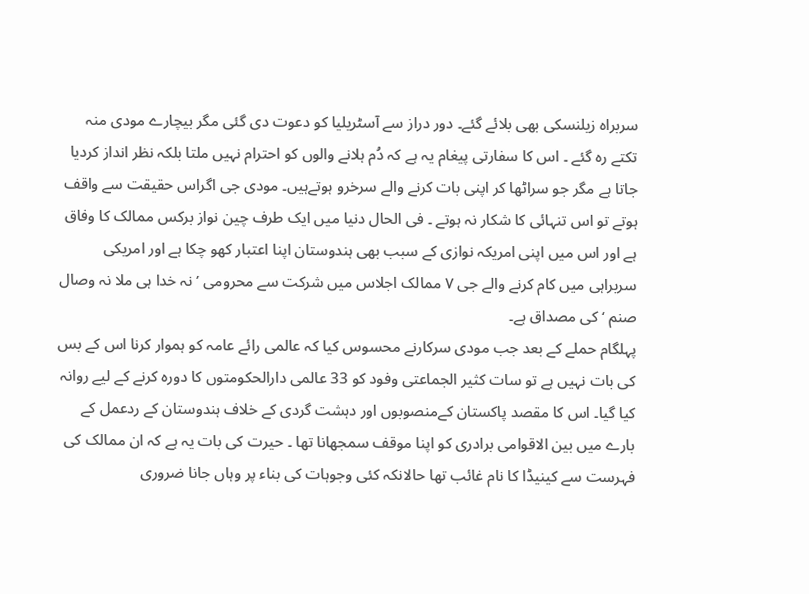سربراہ زیلنسکی بھی بلائے گئے۔ دور دراز سے آسٹریلیا کو دعوت دی گئی مگر بیچارے مودی منہ تکتے رہ گئے ۔ اس کا سفارتی پیغام یہ ہے کہ دُم ہلانے والوں کو احترام نہیں ملتا بلکہ نظر انداز کردیا جاتا ہے مگر جو سراٹھا کر اپنی بات کرنے والے سرخرو ہوتےہیں۔ مودی جی اگراس حقیقت سے واقف ہوتے تو اس تنہائی کا شکار نہ ہوتے ۔ فی الحال دنیا میں ایک طرف چین نواز برکس ممالک کا وفاق ہے اور اس میں اپنی امریکہ نوازی کے سبب بھی ہندوستان اپنا اعتبار کھو چکا ہے اور امریکی سربراہی میں کام کرنے والے جی ۷ ممالک اجلاس میں شرکت سے محرومی ’نہ خدا ہی ملا نہ وصال صنم ‘ کی مصداق ہے۔
پہلگام حملے کے بعد جب مودی سرکارنے محسوس کیا کہ عالمی رائے عامہ کو ہموار کرنا اس کے بس کی بات نہیں ہے تو سات کثیر الجماعتی وفود کو 33 عالمی دارالحکومتوں کا دورہ کرنے کے لیے روانہ کیا گیا۔ اس کا مقصد پاکستان کےمنصوبوں اور دہشت گردی کے خلاف ہندوستان کے ردعمل کے بارے میں بین الاقوامی برادری کو اپنا موقف سمجھانا تھا ۔ حیرت کی بات یہ ہے کہ ان ممالک کی فہرست سے کینیڈا کا نام غائب تھا حالانکہ کئی وجوہات کی بناء پر وہاں جانا ضروری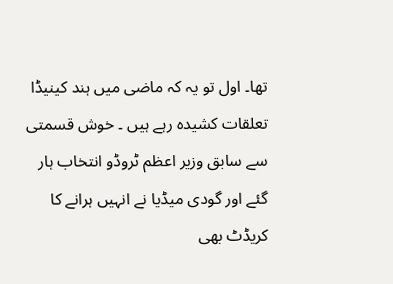تھا۔ اول تو یہ کہ ماضی میں ہند کینیڈا تعلقات کشیدہ رہے ہیں ۔ خوش قسمتی سے سابق وزیر اعظم ٹروڈو انتخاب ہار گئے اور گودی میڈیا نے انہیں ہرانے کا کریڈٹ بھی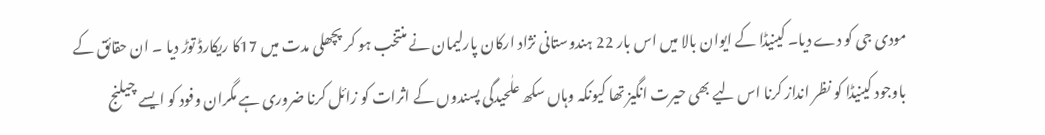مودی جی کو دے دیا۔ کینیڈا کے ایوان بالا میں اس بار 22 ہندوستانی نژاد ارکان پارلیمان نے منتخب ہو کر پچھلی مدت میں 17کا ریکارڈ توڑ دیا ۔ ان حقائق کے باوجود کینیڈا کو نظر انداز کرنا اس لیے بھی حیرت انگیز تھا کیونکہ وہاں سکھ علٰحیدگی پسندوں کے اثرات کو زائل کرنا ضروری ہے مگران وفود کو ایسے چیلنج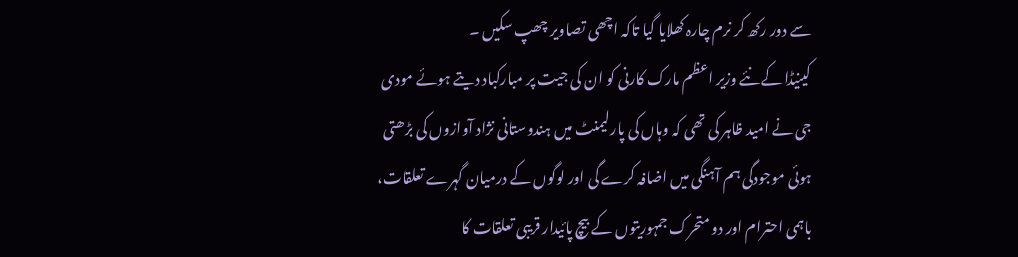سے دور رکھ کر نرم چارہ کھلایا گیا تاکہ اچھی تصاویر چھپ سکیں ۔
کینیڈا کےنئے وزیر اعظم مارک کارنی کو ان کی جیت پر مبارکباد دیتے ہوئے مودی جی نے امید ظاہر کی تھی کہ وہاں کی پارلیمنٹ میں ہندوستانی نژاد آوازوں کی بڑھتی ہوئی موجودگی ہم آہنگی میں اضافہ کرے گی اور لوگوں کے درمیان گہرے تعلقات، باہمی احترام اور دو متحرک جمہوریتوں کے بیچ پائیدار قریبی تعلقات کا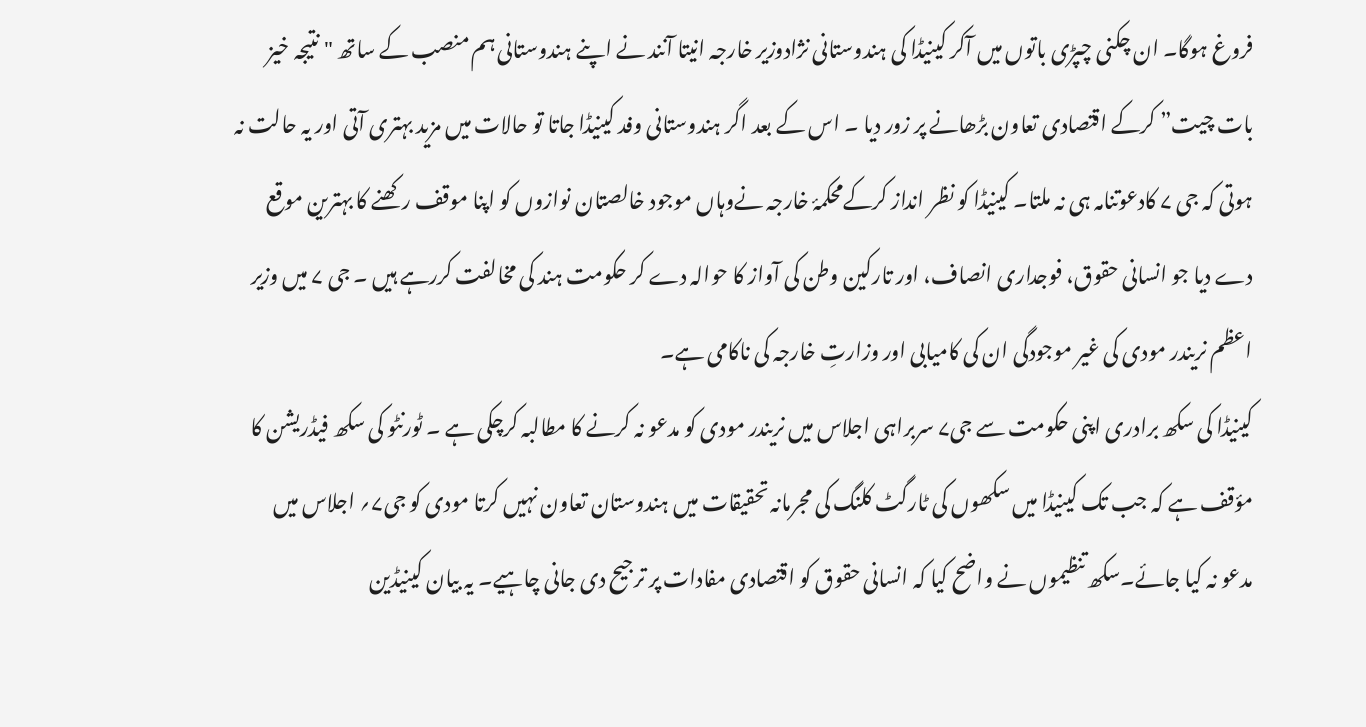فروغ ہوگا۔ ان چکنی چپڑی باتوں میں آکر کینیڈا کی ہندوستانی نژادوزیر خارجہ انیتا آنند نے اپنے ہندوستانی ہم منصب کے ساتھ "نتیجہ خیز بات چیت” کرکے اقتصادی تعاون بڑھانے پر زور دیا ۔ اس کے بعد اگر ہندوستانی وفد کینیڈا جاتا تو حالات میں مزید بہتری آتی اور یہ حالت نہ ہوتی کہ جی ۷ کادعوتنامہ ہی نہ ملتا۔ کینیڈا کو نظر انداز کرکےمحکمۂ خارجہ نےوہاں موجود خالصتان نوازوں کو اپنا موقف رکھنے کا بہترین موقع دے دیا جو انسانی حقوق، فوجداری انصاف، اور تارکین وطن کی آواز کا حوالہ دے کر حکومت ہند کی مخالفت کررہے ہیں ۔ جی ۷ میں وزیر اعظم نریندر مودی کی غیر موجودگی ان کی کامیابی اور وزارتِ خارجہ کی ناکامی ہے۔
کینیڈا کی سکھ برادری اپنی حکومت سے جی۷ سربراہی اجلاس میں نریندر مودی کو مدعو نہ کرنے کا مطالبہ کرچکی ہے ۔ ٹورنٹو کی سکھ فیڈریشن کا مؤقف ہے کہ جب تک کینیڈا میں سکھوں کی ٹارگٹ کلنگ کی مجرمانہ تحقیقات میں ہندوستان تعاون نہیں کرتا مودی کو جی۷؍ اجلاس میں مدعو نہ کیا جائے۔سکھ تنظیموں نے واضح کیا کہ انسانی حقوق کو اقتصادی مفادات پر ترجیح دی جانی چاہیے۔ یہ بیان کینیڈین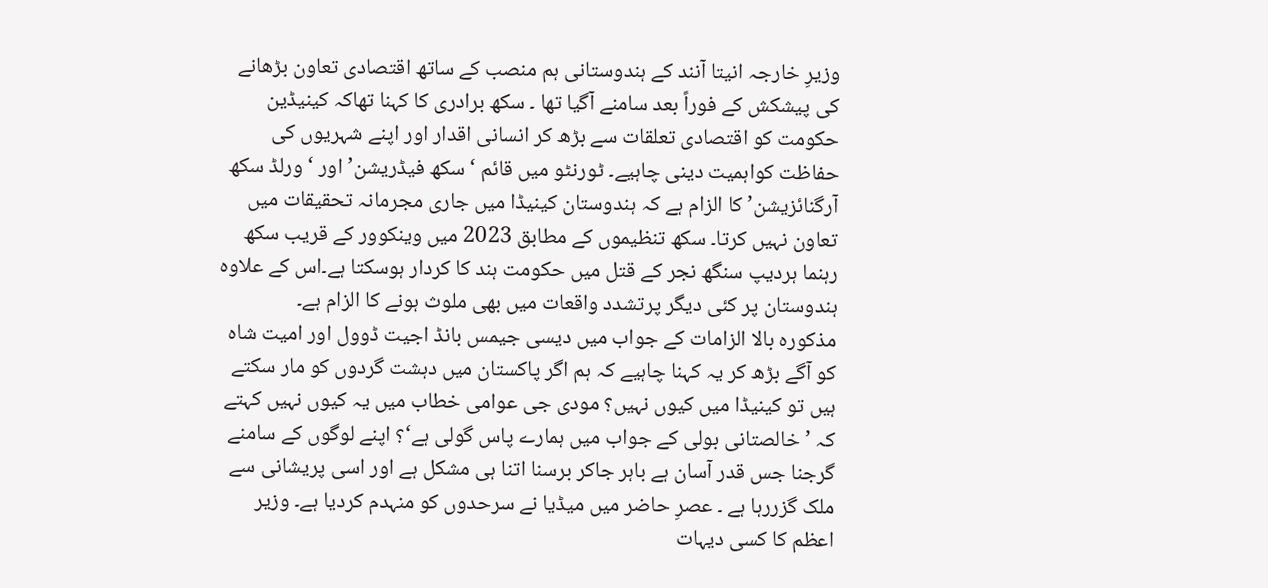وزیرِ خارجہ انیتا آنند کے ہندوستانی ہم منصب کے ساتھ اقتصادی تعاون بڑھانے کی پیشکش کے فوراً بعد سامنے آگیا تھا ۔ سکھ برادری کا کہنا تھاکہ کینیڈین حکومت کو اقتصادی تعلقات سے بڑھ کر انسانی اقدار اور اپنے شہریوں کی حفاظت کواہمیت دینی چاہیے۔ ٹورنٹو میں قائم ‘سکھ فیڈریشن’ اور ‘ورلڈ سکھ آرگنائزیشن’ کا الزام ہے کہ ہندوستان کینیڈا میں جاری مجرمانہ تحقیقات میں تعاون نہیں کرتا۔ سکھ تنظیموں کے مطابق 2023 میں وینکوور کے قریب سکھ رہنما ہردیپ سنگھ نجر کے قتل میں حکومت ہند کا کردار ہوسکتا ہے۔اس کے علاوہ ہندوستان پر کئی دیگر پرتشدد واقعات میں بھی ملوث ہونے کا الزام ہے۔
مذکورہ بالا الزامات کے جواب میں دیسی جیمس بانڈ اجیت ڈوول اور امیت شاہ کو آگے بڑھ کر یہ کہنا چاہیے کہ ہم اگر پاکستان میں دہشت گردوں کو مار سکتے ہیں تو کینیڈا میں کیوں نہیں؟ مودی جی عوامی خطاب میں یہ کیوں نہیں کہتے کہ ’خالصتانی بولی کے جواب میں ہمارے پاس گولی ہے‘؟ اپنے لوگوں کے سامنے گرجنا جس قدر آسان ہے باہر جاکر برسنا اتنا ہی مشکل ہے اور اسی پریشانی سے ملک گزررہا ہے ۔ عصرِ حاضر میں میڈیا نے سرحدوں کو منہدم کردیا ہے۔ وزیر اعظم کا کسی دیہات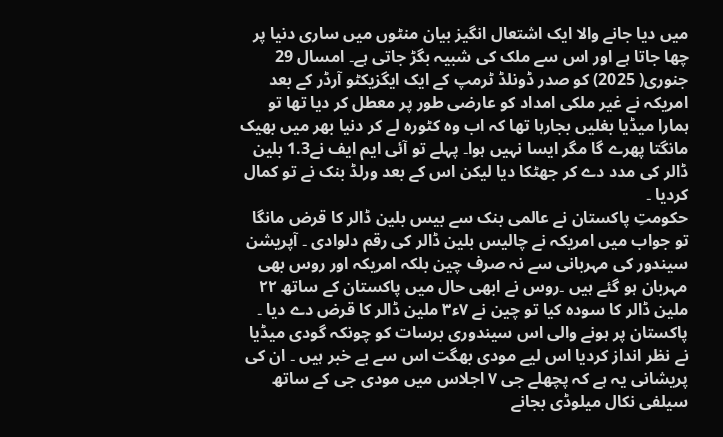میں دیا جانے والا ایک اشتعال انگیز بیان منٹوں میں ساری دنیا پر چھا جاتا ہے اور اس سے ملک کی شبیہ بگڑ جاتی ہے۔ امسال 29 جنوری( 2025) کو صدر ڈونلڈ ٹرمپ کے ایک ایگزیکٹو آرڈر کے بعد امریکہ نے غیر ملکی امداد کو عارضی طور پر معطل کر دیا تھا تو ہمارا میڈیا بغلیں بجارہا تھا کہ اب وہ کٹورہ لے کر دنیا بھر میں بھیک مانگتا پھرے گا مگر ایسا نہیں ہوا۔ پہلے تو آئی ایم ایف نے1.3 بلین ڈالر کی مدد دے کر جھٹکا دیا لیکن اس کے بعد ورلڈ بنک نے تو کمال کردیا ۔
حکومتِ پاکستان نے عالمی بنک سے بیس بلین ڈالر کا قرض مانگا تو جواب میں امریکہ نے چالیس بلین ڈالر کی رقم دلوادی ۔ آپریشن سیندور کی مہربانی سے نہ صرف چین بلکہ امریکہ اور روس بھی مہربان ہو گئے ہیں ۔روس نے ابھی حال میں پاکستان کے ساتھ ۲۲ ملین ڈالر کا سودہ کیا تو چین نے ۷ء۳ ملین ڈالر کا قرض دے دیا ۔ پاکستان پر ہونے والی اس سیندوری برسات کو چونکہ گودی میڈیا نے نظر انداز کردیا اس لیے مودی بھگت اس سے بے خبر ہیں ۔ ان کی پریشانی یہ ہے کہ پچھلے جی ۷ اجلاس میں مودی جی کے ساتھ سیلفی نکال میلوڈی بجانے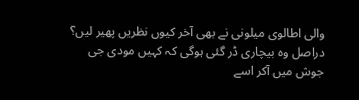والی اطالوی میلونی نے بھی آخر کیوں نظریں پھیر لیں؟ دراصل وہ بیچاری ڈر گئی ہوگی کہ کہیں مودی جی جوش میں آکر اسے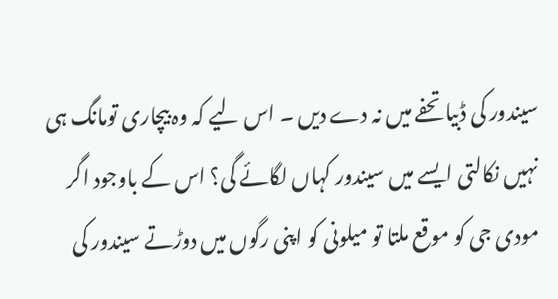سیندور کی ڈبیا تحفے میں نہ دے دیں ۔ اس لیے کہ وہ بیچاری تومانگ ہی نہیں نکالتی ایسے میں سیندور کہاں لگائے گی؟ اس کے باوجود اگر مودی جی کو موقع ملتا تو میلونی کو اپنی رگوں میں دوڑتے سیندور کی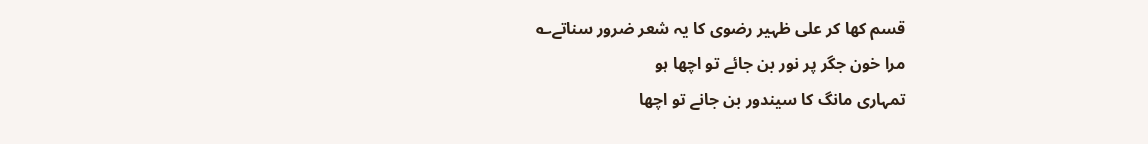قسم کھا کر علی ظہیر رضوی کا یہ شعر ضرور سناتے؎
مرا خون جگر پر نور بن جائے تو اچھا ہو
تمہاری مانگ کا سیندور بن جانے تو اچھا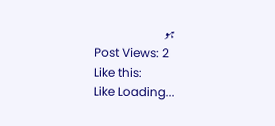ہو
Post Views: 2
Like this:
Like Loading...